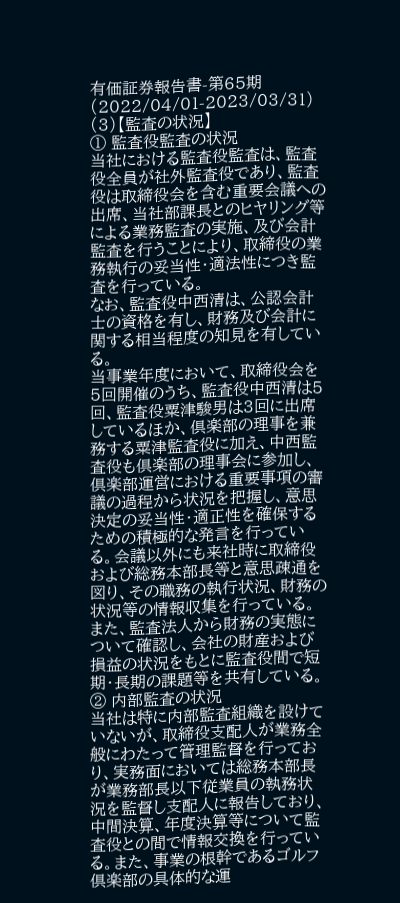有価証券報告書-第65期(2022/04/01-2023/03/31)
(3)【監査の状況】
① 監査役監査の状況
当社における監査役監査は、監査役全員が社外監査役であり、監査役は取締役会を含む重要会議への出席、当社部課長とのヒヤリング等による業務監査の実施、及び会計監査を行うことにより、取締役の業務執行の妥当性・適法性につき監査を行っている。
なお、監査役中西清は、公認会計士の資格を有し、財務及び会計に関する相当程度の知見を有している。
当事業年度において、取締役会を5回開催のうち、監査役中西清は5回、監査役粟津駿男は3回に出席しているほか、倶楽部の理事を兼務する粟津監査役に加え、中西監査役も倶楽部の理事会に参加し、倶楽部運営における重要事項の審議の過程から状況を把握し、意思決定の妥当性・適正性を確保するための積極的な発言を行っている。会議以外にも来社時に取締役および総務本部長等と意思疎通を図り、その職務の執行状況、財務の状況等の情報収集を行っている。また、監査法人から財務の実態について確認し、会社の財産および損益の状況をもとに監査役間で短期・長期の課題等を共有している。
② 内部監査の状況
当社は特に内部監査組織を設けていないが、取締役支配人が業務全般にわたって管理監督を行っており、実務面においては総務本部長が業務部長以下従業員の執務状況を監督し支配人に報告しており、中間決算、年度決算等について監査役との間で情報交換を行っている。また、事業の根幹であるゴルフ倶楽部の具体的な運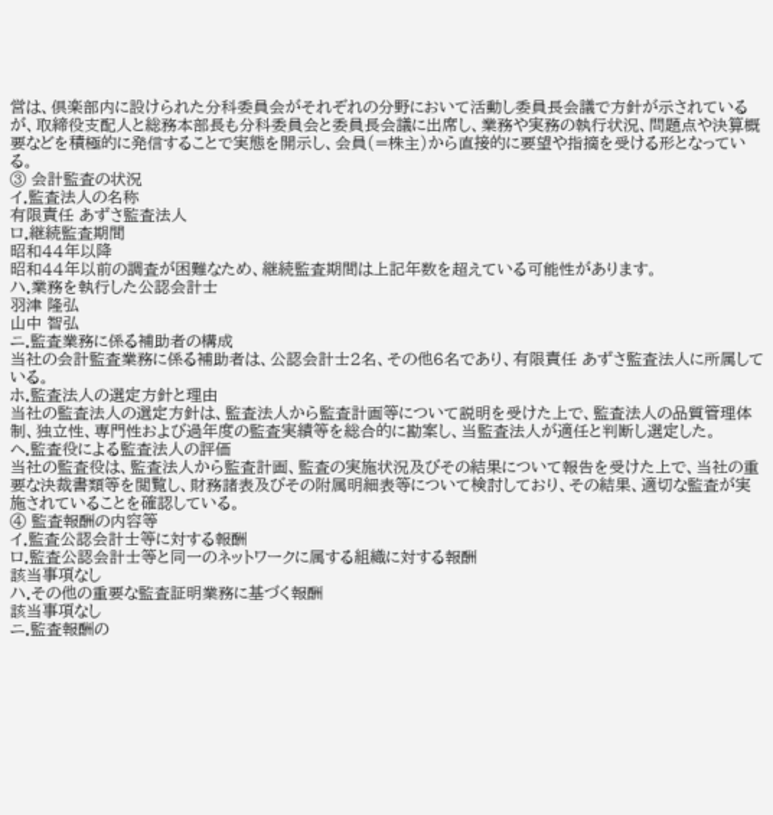営は、倶楽部内に設けられた分科委員会がそれぞれの分野において活動し委員長会議で方針が示されているが、取締役支配人と総務本部長も分科委員会と委員長会議に出席し、業務や実務の執行状況、問題点や決算概要などを積極的に発信することで実態を開示し、会員(=株主)から直接的に要望や指摘を受ける形となっている。
③ 会計監査の状況
イ.監査法人の名称
有限責任 あずさ監査法人
ロ.継続監査期間
昭和44年以降
昭和44年以前の調査が困難なため、継続監査期間は上記年数を超えている可能性があります。
ハ.業務を執行した公認会計士
羽津 隆弘
山中 智弘
ニ.監査業務に係る補助者の構成
当社の会計監査業務に係る補助者は、公認会計士2名、その他6名であり、有限責任 あずさ監査法人に所属している。
ホ.監査法人の選定方針と理由
当社の監査法人の選定方針は、監査法人から監査計画等について説明を受けた上で、監査法人の品質管理体制、独立性、専門性および過年度の監査実績等を総合的に勘案し、当監査法人が適任と判断し選定した。
ヘ.監査役による監査法人の評価
当社の監査役は、監査法人から監査計画、監査の実施状況及びその結果について報告を受けた上で、当社の重要な決裁書類等を閲覧し、財務諸表及びその附属明細表等について検討しており、その結果、適切な監査が実施されていることを確認している。
④ 監査報酬の内容等
イ.監査公認会計士等に対する報酬
ロ.監査公認会計士等と同一のネットワークに属する組織に対する報酬
該当事項なし
ハ.その他の重要な監査証明業務に基づく報酬
該当事項なし
ニ.監査報酬の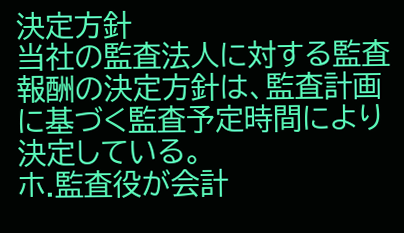決定方針
当社の監査法人に対する監査報酬の決定方針は、監査計画に基づく監査予定時間により決定している。
ホ.監査役が会計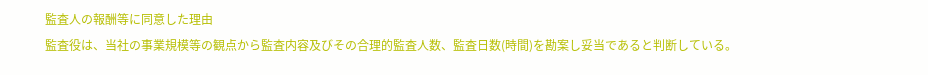監査人の報酬等に同意した理由
監査役は、当社の事業規模等の観点から監査内容及びその合理的監査人数、監査日数(時間)を勘案し妥当であると判断している。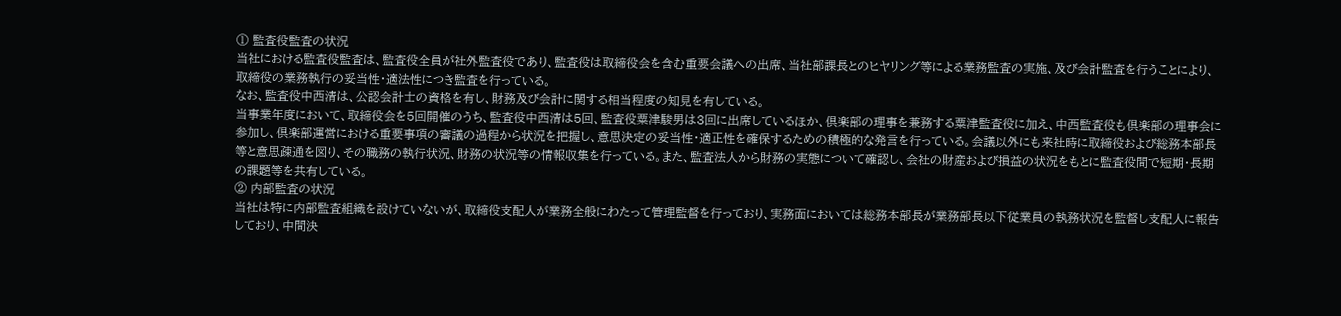① 監査役監査の状況
当社における監査役監査は、監査役全員が社外監査役であり、監査役は取締役会を含む重要会議への出席、当社部課長とのヒヤリング等による業務監査の実施、及び会計監査を行うことにより、取締役の業務執行の妥当性・適法性につき監査を行っている。
なお、監査役中西清は、公認会計士の資格を有し、財務及び会計に関する相当程度の知見を有している。
当事業年度において、取締役会を5回開催のうち、監査役中西清は5回、監査役粟津駿男は3回に出席しているほか、倶楽部の理事を兼務する粟津監査役に加え、中西監査役も倶楽部の理事会に参加し、倶楽部運営における重要事項の審議の過程から状況を把握し、意思決定の妥当性・適正性を確保するための積極的な発言を行っている。会議以外にも来社時に取締役および総務本部長等と意思疎通を図り、その職務の執行状況、財務の状況等の情報収集を行っている。また、監査法人から財務の実態について確認し、会社の財産および損益の状況をもとに監査役間で短期・長期の課題等を共有している。
② 内部監査の状況
当社は特に内部監査組織を設けていないが、取締役支配人が業務全般にわたって管理監督を行っており、実務面においては総務本部長が業務部長以下従業員の執務状況を監督し支配人に報告しており、中間決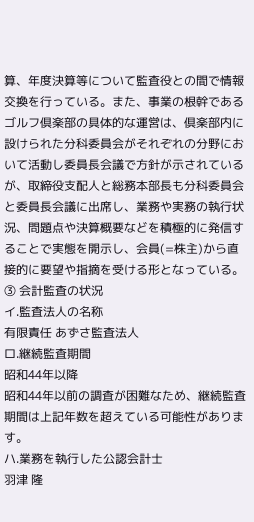算、年度決算等について監査役との間で情報交換を行っている。また、事業の根幹であるゴルフ倶楽部の具体的な運営は、倶楽部内に設けられた分科委員会がそれぞれの分野において活動し委員長会議で方針が示されているが、取締役支配人と総務本部長も分科委員会と委員長会議に出席し、業務や実務の執行状況、問題点や決算概要などを積極的に発信することで実態を開示し、会員(=株主)から直接的に要望や指摘を受ける形となっている。
③ 会計監査の状況
イ.監査法人の名称
有限責任 あずさ監査法人
ロ.継続監査期間
昭和44年以降
昭和44年以前の調査が困難なため、継続監査期間は上記年数を超えている可能性があります。
ハ.業務を執行した公認会計士
羽津 隆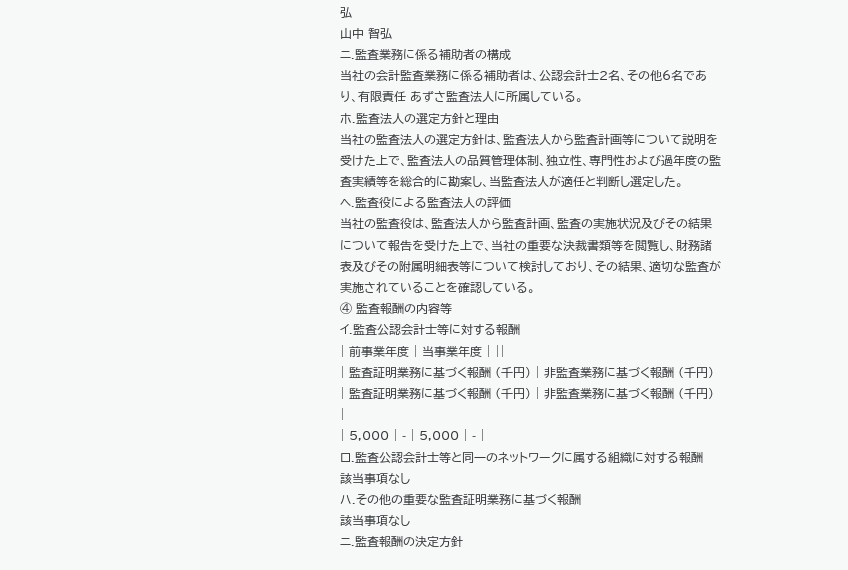弘
山中 智弘
ニ.監査業務に係る補助者の構成
当社の会計監査業務に係る補助者は、公認会計士2名、その他6名であり、有限責任 あずさ監査法人に所属している。
ホ.監査法人の選定方針と理由
当社の監査法人の選定方針は、監査法人から監査計画等について説明を受けた上で、監査法人の品質管理体制、独立性、専門性および過年度の監査実績等を総合的に勘案し、当監査法人が適任と判断し選定した。
ヘ.監査役による監査法人の評価
当社の監査役は、監査法人から監査計画、監査の実施状況及びその結果について報告を受けた上で、当社の重要な決裁書類等を閲覧し、財務諸表及びその附属明細表等について検討しており、その結果、適切な監査が実施されていることを確認している。
④ 監査報酬の内容等
イ.監査公認会計士等に対する報酬
| 前事業年度 | 当事業年度 | ||
| 監査証明業務に基づく報酬 (千円) | 非監査業務に基づく報酬 (千円) | 監査証明業務に基づく報酬 (千円) | 非監査業務に基づく報酬 (千円) |
| 5,000 | - | 5,000 | - |
ロ.監査公認会計士等と同一のネットワークに属する組織に対する報酬
該当事項なし
ハ.その他の重要な監査証明業務に基づく報酬
該当事項なし
ニ.監査報酬の決定方針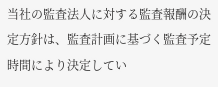当社の監査法人に対する監査報酬の決定方針は、監査計画に基づく監査予定時間により決定してい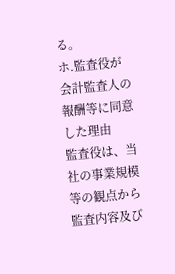る。
ホ.監査役が会計監査人の報酬等に同意した理由
監査役は、当社の事業規模等の観点から監査内容及び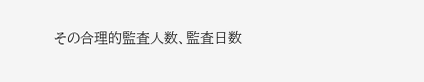その合理的監査人数、監査日数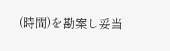(時間)を勘案し妥当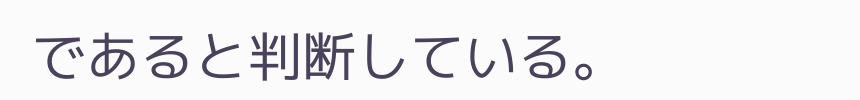であると判断している。